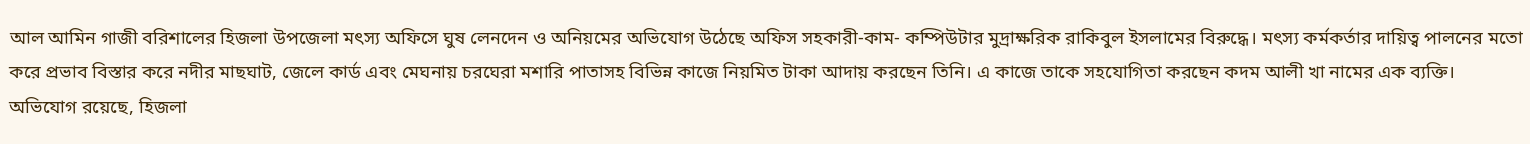আল আমিন গাজী বরিশালের হিজলা উপজেলা মৎস্য অফিসে ঘুষ লেনদেন ও অনিয়মের অভিযোগ উঠেছে অফিস সহকারী-কাম- কম্পিউটার মুদ্রাক্ষরিক রাকিবুল ইসলামের বিরুদ্ধে। মৎস্য কর্মকর্তার দায়িত্ব পালনের মতো করে প্রভাব বিস্তার করে নদীর মাছঘাট, জেলে কার্ড এবং মেঘনায় চরঘেরা মশারি পাতাসহ বিভিন্ন কাজে নিয়মিত টাকা আদায় করছেন তিনি। এ কাজে তাকে সহযোগিতা করছেন কদম আলী খা নামের এক ব্যক্তি।
অভিযোগ রয়েছে, হিজলা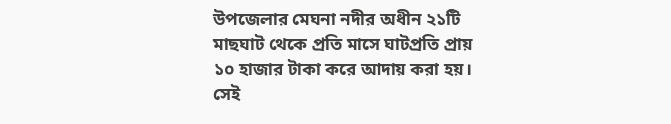উপজেলার মেঘনা নদীর অধীন ২১টি মাছঘাট থেকে প্রতি মাসে ঘাটপ্রতি প্রায় ১০ হাজার টাকা করে আদায় করা হয়। সেই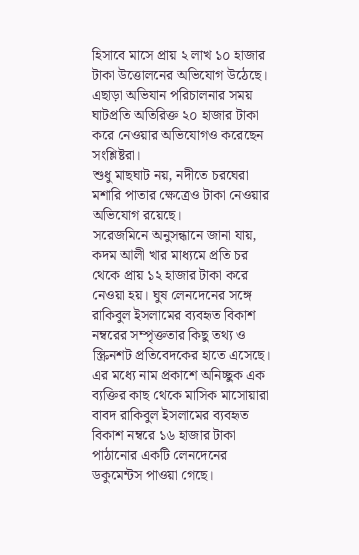হিসাবে মাসে প্রায় ২ লাখ ১০ হাজার টাকা উত্তোলনের অভিযোগ উঠেছে। এছাড়া অভিযান পরিচালনার সময় ঘাটপ্রতি অতিরিক্ত ২০ হাজার টাকা করে নেওয়ার অভিযোগও করেছেন সংশ্লিষ্টরা।
শুধু মাছঘাট নয়, নদীতে চরঘেরা মশারি পাতার ক্ষেত্রেও টাকা নেওয়ার অভিযোগ রয়েছে।
সরেজমিনে অনুসন্ধানে জানা যায়, কদম আলী খার মাধ্যমে প্রতি চর থেকে প্রায় ১২ হাজার টাকা করে নেওয়া হয়। ঘুষ লেনদেনের সঙ্গে রাকিবুল ইসলামের ব্যবহৃত বিকাশ নম্বরের সম্পৃক্ততার কিছু তথ্য ও স্ক্রিনশট প্রতিবেদকের হাতে এসেছে। এর মধ্যে নাম প্রকাশে অনিচ্ছুক এক ব্যক্তির কাছ থেকে মাসিক মাসোয়ারা বাবদ রাকিবুল ইসলামের ব্যবহৃত বিকাশ নম্বরে ১৬ হাজার টাকা পাঠানোর একটি লেনদেনের ডকুমেন্টস পাওয়া গেছে।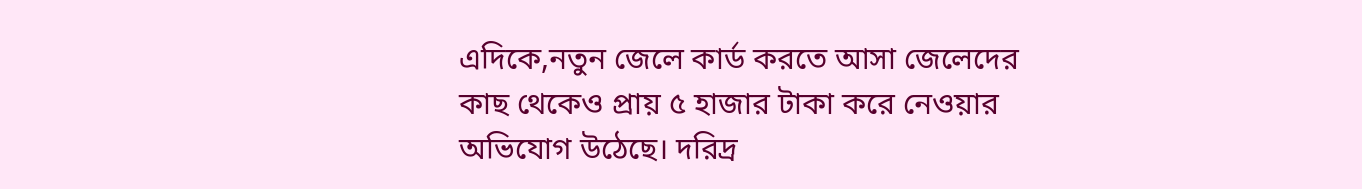এদিকে,নতুন জেলে কার্ড করতে আসা জেলেদের কাছ থেকেও প্রায় ৫ হাজার টাকা করে নেওয়ার অভিযোগ উঠেছে। দরিদ্র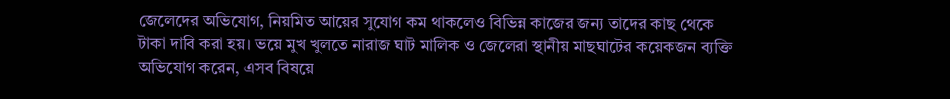জেলেদের অভিযোগ, নিয়মিত আয়ের সুযোগ কম থাকলেও বিভিন্ন কাজের জন্য তাদের কাছ থেকে টাকা দাবি করা হয়। ভয়ে মুখ খুলতে নারাজ ঘাট মালিক ও জেলেরা স্থানীয় মাছঘাটের কয়েকজন ব্যক্তি অভিযোগ করেন, এসব বিষয়ে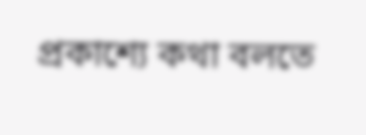প্রকাশ্যে কথা বলতে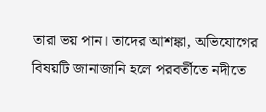তারা ভয় পান। তাদের আশঙ্কা, অভিযোগের বিষয়টি জানাজানি হলে পরবর্তীতে নদীতে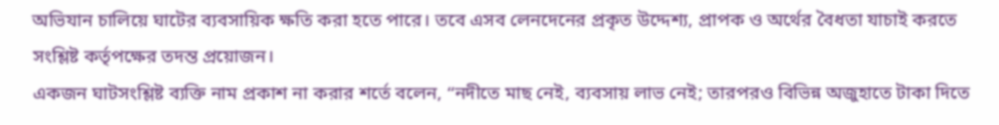অভিযান চালিয়ে ঘাটের ব্যবসায়িক ক্ষতি করা হতে পারে। তবে এসব লেনদেনের প্রকৃত উদ্দেশ্য, প্রাপক ও অর্থের বৈধতা যাচাই করতে সংশ্লিষ্ট কর্তৃপক্ষের তদন্ত প্রয়োজন।
একজন ঘাটসংশ্লিষ্ট ব্যক্তি নাম প্রকাশ না করার শর্তে বলেন, “নদীতে মাছ নেই, ব্যবসায় লাভ নেই; তারপরও বিভিন্ন অজুহাতে টাকা দিতে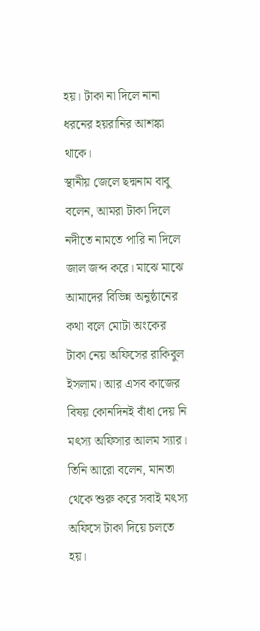হয়। টাকা না দিলে নানা ধরনের হয়রানির আশঙ্কা থাকে।
স্থানীয় জেলে ছদ্মনাম বাবু বলেন, আমরা টাকা দিলে নদীতে নামতে পারি না দিলে জাল জব্দ করে। মাঝে মাঝে আমাদের বিভিন্ন অনুষ্ঠানের কথা বলে মোটা অংকের টাকা নেয় অফিসের রাকিবুল ইসলাম। আর এসব কাজের বিষয় কোনদিনই বাঁধা দেয় নি মৎস্য অফিসার আলম স্যার। তিনি আরো বলেন, মানতা থেকে শুরু করে সবাই মৎস্য অফিসে টাকা দিয়ে চলতে হয়।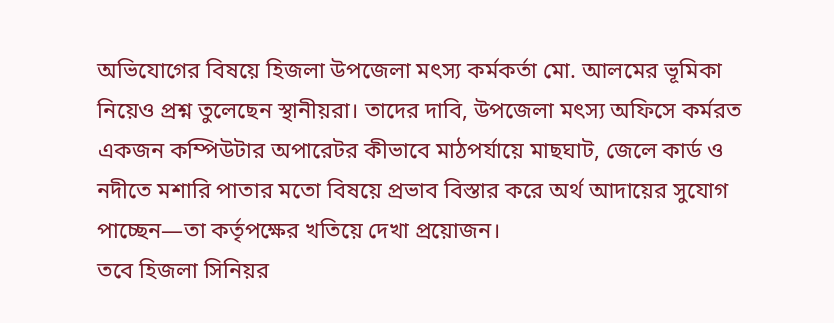অভিযোগের বিষয়ে হিজলা উপজেলা মৎস্য কর্মকর্তা মো. আলমের ভূমিকা নিয়েও প্রশ্ন তুলেছেন স্থানীয়রা। তাদের দাবি, উপজেলা মৎস্য অফিসে কর্মরত একজন কম্পিউটার অপারেটর কীভাবে মাঠপর্যায়ে মাছঘাট, জেলে কার্ড ও নদীতে মশারি পাতার মতো বিষয়ে প্রভাব বিস্তার করে অর্থ আদায়ের সুযোগ পাচ্ছেন—তা কর্তৃপক্ষের খতিয়ে দেখা প্রয়োজন।
তবে হিজলা সিনিয়র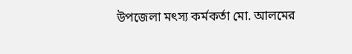উপজেলা মৎস্য কর্মকর্তা মো. আলমের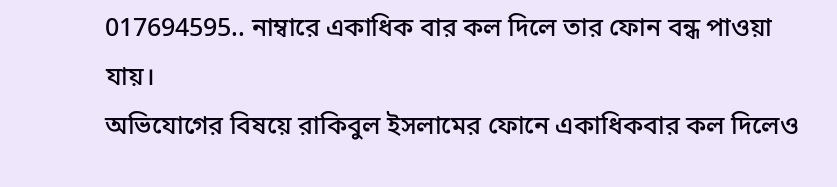017694595.. নাম্বারে একাধিক বার কল দিলে তার ফোন বন্ধ পাওয়া যায়।
অভিযোগের বিষয়ে রাকিবুল ইসলামের ফোনে একাধিকবার কল দিলেও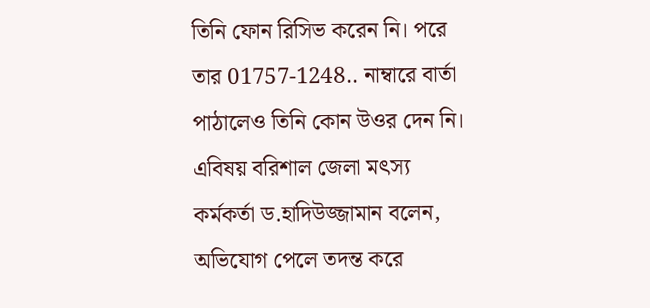তিনি ফোন রিসিভ করেন নি। পরে তার 01757-1248.. নাম্বারে বার্তা পাঠালেও তিনি কোন উওর দেন নি।
এবিষয় বরিশাল জেলা মৎস্য কর্মকর্তা ড.হাদিউজ্জামান বলেন, অভিযোগ পেলে তদন্ত করে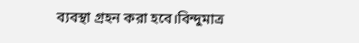ব্যবস্থা গ্রহন করা হবে।বিন্দুমাত্র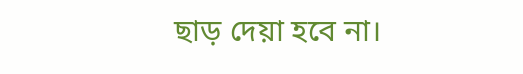ছাড় দেয়া হবে না।